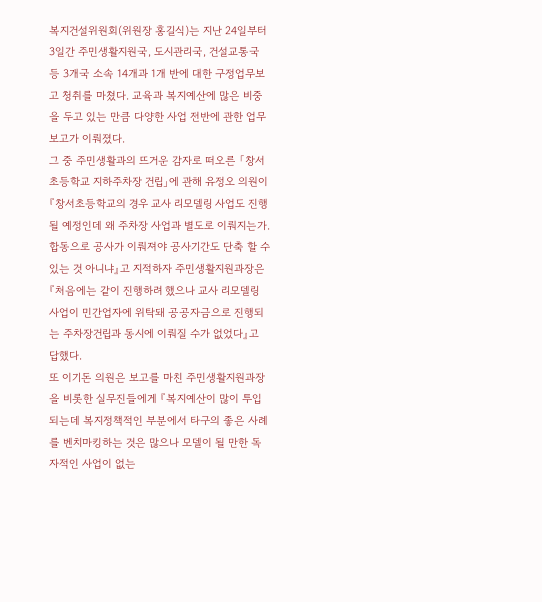복지건설위원회(위원장 홍길식)는 지난 24일부터 3일간 주민생활지원국, 도시관리국, 건설교통국 등 3개국 소속 14개과 1개 반에 대한 구정업무보고 청취를 마쳤다. 교육과 복지예산에 많은 비중을 두고 있는 만큼 다양한 사업 전반에 관한 업무보고가 이뤄졌다.
그 중 주민생활과의 뜨거운 감자로 떠오른 「창서초등학교 지하주차장 건립」에 관해 유정오 의원이 『창서초등학교의 경우 교사 리모델링 사업도 진행될 예정인데 왜 주차장 사업과 별도로 이뤄지는가. 합동으로 공사가 이뤄져야 공사기간도 단축 할 수 있는 것 아니냐』고 지적하자 주민생활지원과장은 『처음에는 같이 진행하려 했으나 교사 리모델링 사업이 민간업자에 위탁돼 공공자금으로 진행되는 주차장건립과 동시에 이뤄질 수가 없었다』고 답했다.
또 이기돈 의원은 보고를 마친 주민생활지원과장을 비롯한 실무진들에게 『복지예산이 많이 투입되는데 복지정책적인 부분에서 타구의 좋은 사례를 벤치마킹하는 것은 많으나 모델이 될 만한 독자적인 사업이 없는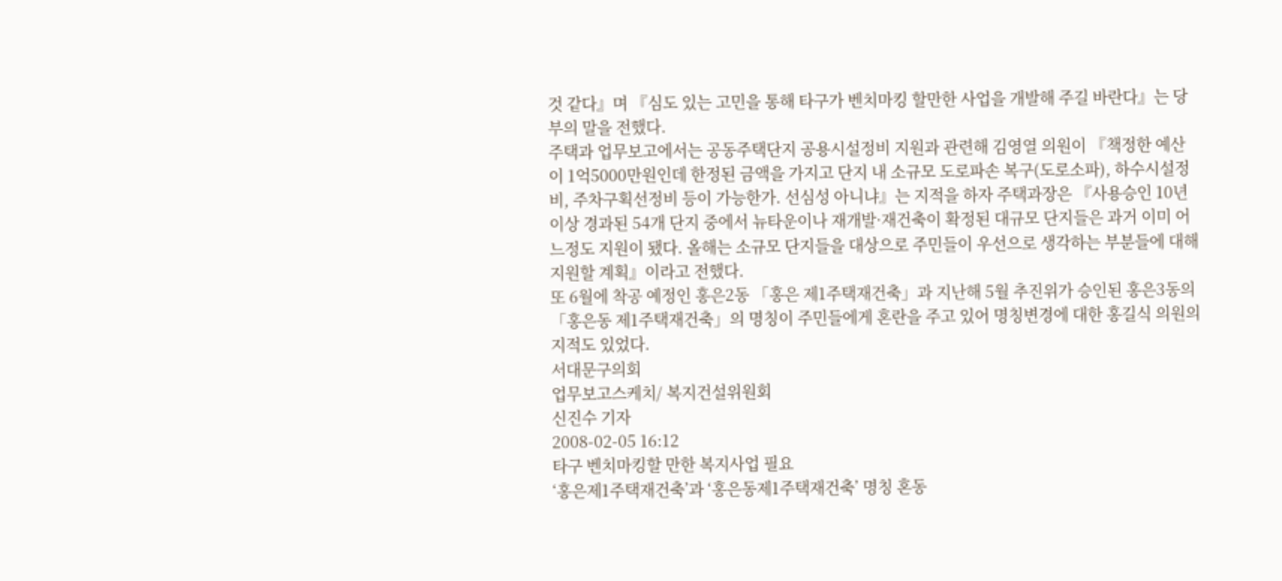것 같다』며 『심도 있는 고민을 통해 타구가 벤치마킹 할만한 사업을 개발해 주길 바란다』는 당부의 말을 전했다.
주택과 업무보고에서는 공동주택단지 공용시설정비 지원과 관련해 김영열 의원이 『책정한 예산이 1억5000만원인데 한정된 금액을 가지고 단지 내 소규모 도로파손 복구(도로소파), 하수시설정비, 주차구획선정비 등이 가능한가. 선심성 아니냐』는 지적을 하자 주택과장은 『사용승인 10년 이상 경과된 54개 단지 중에서 뉴타운이나 재개발·재건축이 확정된 대규모 단지들은 과거 이미 어느정도 지원이 됐다. 올해는 소규모 단지들을 대상으로 주민들이 우선으로 생각하는 부분들에 대해 지원할 계획』이라고 전했다.
또 6월에 착공 예정인 홍은2동 「홍은 제1주택재건축」과 지난해 5월 추진위가 승인된 홍은3동의 「홍은동 제1주택재건축」의 명칭이 주민들에게 혼란을 주고 있어 명칭변경에 대한 홍길식 의원의 지적도 있었다.
서대문구의회
업무보고스케치/ 복지건설위원회
신진수 기자
2008-02-05 16:12
타구 벤치마킹할 만한 복지사업 필요
‘홍은제1주택재건축’과 ‘홍은동제1주택재건축’ 명칭 혼동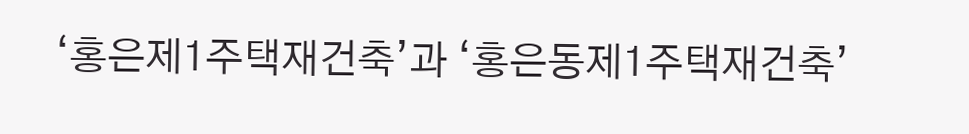‘홍은제1주택재건축’과 ‘홍은동제1주택재건축’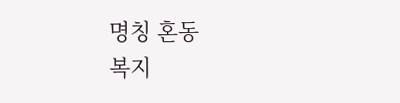명칭 혼동
복지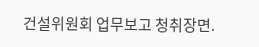건설위원회 업무보고 청취장면.